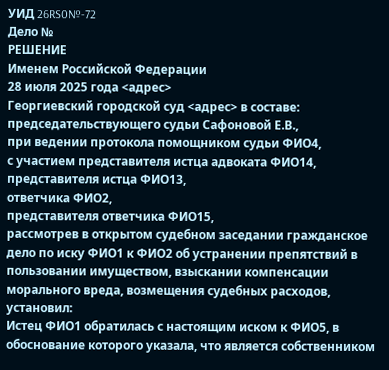УИД 26RS0№-72
Дело №
РЕШЕНИЕ
Именем Российской Федерации
28 июля 2025 года <адрес>
Георгиевский городской суд <адрес> в составе:
председательствующего судьи Сафоновой Е.В.,
при ведении протокола помощником судьи ФИО4,
с участием представителя истца адвоката ФИО14,
представителя истца ФИО13,
ответчика ФИО2,
представителя ответчика ФИО15,
рассмотрев в открытом судебном заседании гражданское дело по иску ФИО1 к ФИО2 об устранении препятствий в пользовании имуществом, взыскании компенсации морального вреда, возмещения судебных расходов,
установил:
Истец ФИО1 обратилась с настоящим иском к ФИО5, в обоснование которого указала, что является собственником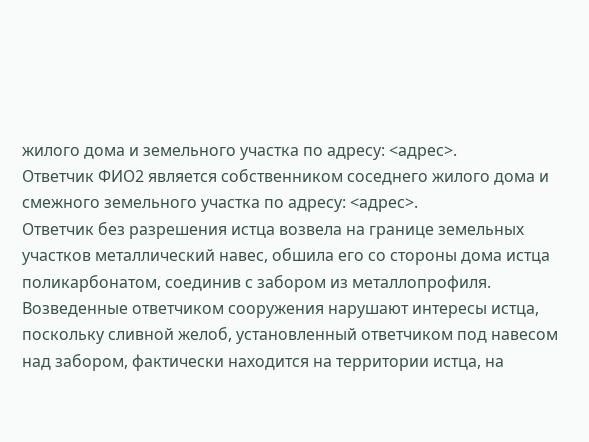жилого дома и земельного участка по адресу: <адрес>.
Ответчик ФИО2 является собственником соседнего жилого дома и смежного земельного участка по адресу: <адрес>.
Ответчик без разрешения истца возвела на границе земельных участков металлический навес, обшила его со стороны дома истца поликарбонатом, соединив с забором из металлопрофиля.
Возведенные ответчиком сооружения нарушают интересы истца, поскольку сливной желоб, установленный ответчиком под навесом над забором, фактически находится на территории истца, на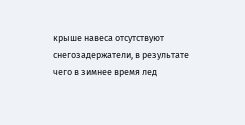крыше навеса отсутствуют снегозадержатели, в результате чего в зимнее время лед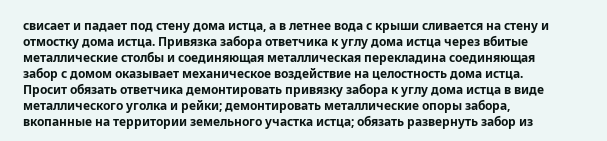свисает и падает под стену дома истца, а в летнее вода с крыши сливается на стену и отмостку дома истца. Привязка забора ответчика к углу дома истца через вбитые металлические столбы и соединяющая металлическая перекладина соединяющая забор с домом оказывает механическое воздействие на целостность дома истца.
Просит обязать ответчика демонтировать привязку забора к углу дома истца в виде металлического уголка и рейки; демонтировать металлические опоры забора, вкопанные на территории земельного участка истца; обязать развернуть забор из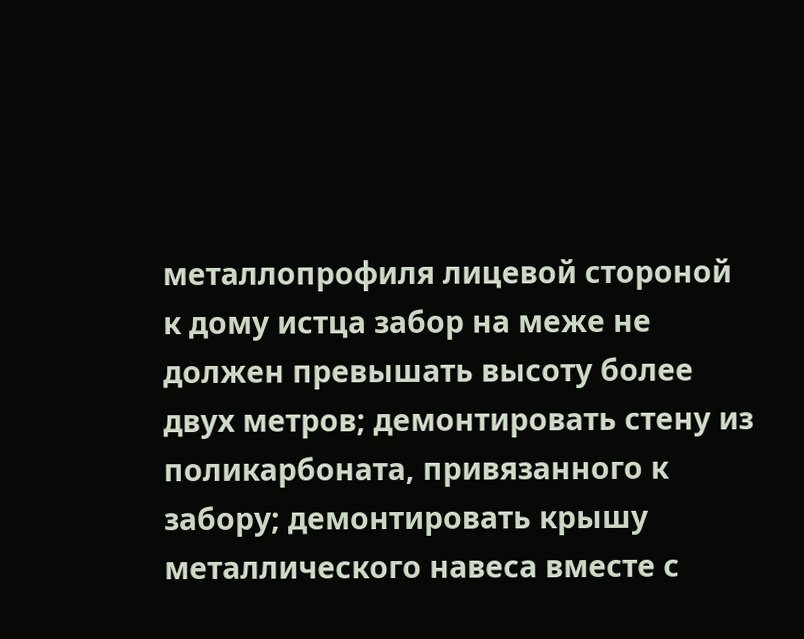металлопрофиля лицевой стороной к дому истца забор на меже не должен превышать высоту более двух метров; демонтировать стену из поликарбоната, привязанного к забору; демонтировать крышу металлического навеса вместе с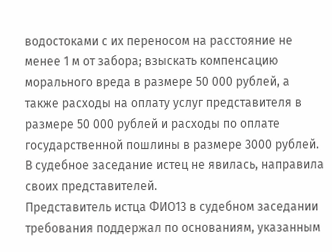водостоками с их переносом на расстояние не менее 1 м от забора; взыскать компенсацию морального вреда в размере 50 000 рублей, а также расходы на оплату услуг представителя в размере 50 000 рублей и расходы по оплате государственной пошлины в размере 3000 рублей.
В судебное заседание истец не явилась, направила своих представителей.
Представитель истца ФИО13 в судебном заседании требования поддержал по основаниям, указанным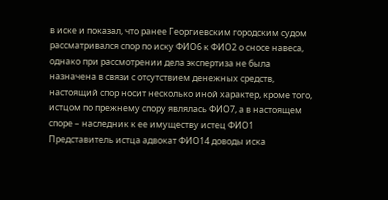в иске и показал, что ранее Георгиевским городским судом рассматривался спор по иску ФИО6 к ФИО2 о сносе навеса, однако при рассмотрении дела экспертиза не была назначена в связи с отсутствием денежных средств, настоящий спор носит несколько иной характер, кроме того, истцом по прежнему спору являлась ФИО7, а в настоящем споре – наследник к ее имуществу истец ФИО1
Представитель истца адвокат ФИО14 доводы иска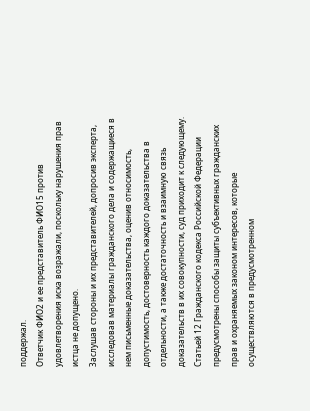поддержал.
Ответчик ФИО2 и ее представитель ФИО15 против удовлетворения иска возражали, поскольку нарушения прав истца не допущено.
Заслушав стороны и их представителей, допросив эксперта, исследовав материалы гражданского дела и содержащиеся в нем письменные доказательства, оценив относимость, допустимость, достоверность каждого доказательства в отдельности, а также достаточность и взаимную связь доказательств в их совокупности, суд приходит к следующему.
Статьей 12 Гражданского кодекса Российской Федерации предусмотрены способы защиты субъективных гражданских прав и охраняемых законом интересов, которые осуществляются в предусмотренном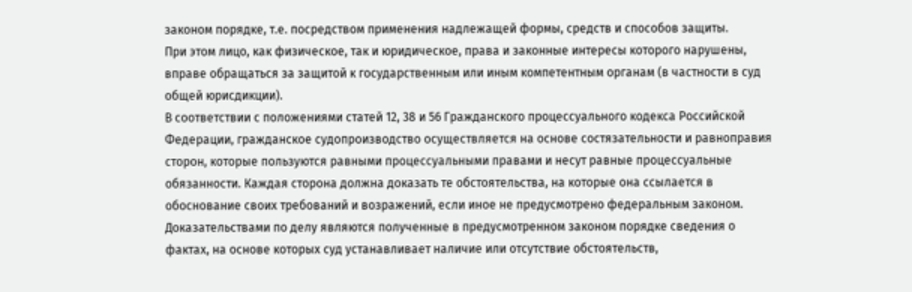законом порядке, т.е. посредством применения надлежащей формы, средств и способов защиты.
При этом лицо, как физическое, так и юридическое, права и законные интересы которого нарушены, вправе обращаться за защитой к государственным или иным компетентным органам (в частности в суд общей юрисдикции).
В соответствии с положениями статей 12, 38 и 56 Гражданского процессуального кодекса Российской Федерации, гражданское судопроизводство осуществляется на основе состязательности и равноправия сторон, которые пользуются равными процессуальными правами и несут равные процессуальные обязанности. Каждая сторона должна доказать те обстоятельства, на которые она ссылается в обоснование своих требований и возражений, если иное не предусмотрено федеральным законом.
Доказательствами по делу являются полученные в предусмотренном законом порядке сведения о фактах, на основе которых суд устанавливает наличие или отсутствие обстоятельств,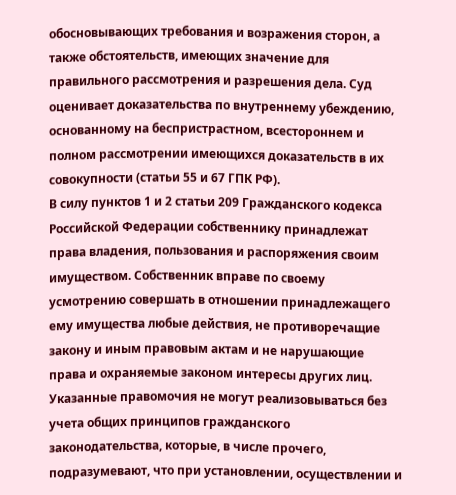обосновывающих требования и возражения сторон, а также обстоятельств, имеющих значение для правильного рассмотрения и разрешения дела. Суд оценивает доказательства по внутреннему убеждению, основанному на беспристрастном, всестороннем и полном рассмотрении имеющихся доказательств в их совокупности (статьи 55 и 67 ГПК РФ).
В силу пунктов 1 и 2 статьи 209 Гражданского кодекса Российской Федерации собственнику принадлежат права владения, пользования и распоряжения своим имуществом. Собственник вправе по своему усмотрению совершать в отношении принадлежащего ему имущества любые действия, не противоречащие закону и иным правовым актам и не нарушающие права и охраняемые законом интересы других лиц.
Указанные правомочия не могут реализовываться без учета общих принципов гражданского законодательства, которые, в числе прочего, подразумевают, что при установлении, осуществлении и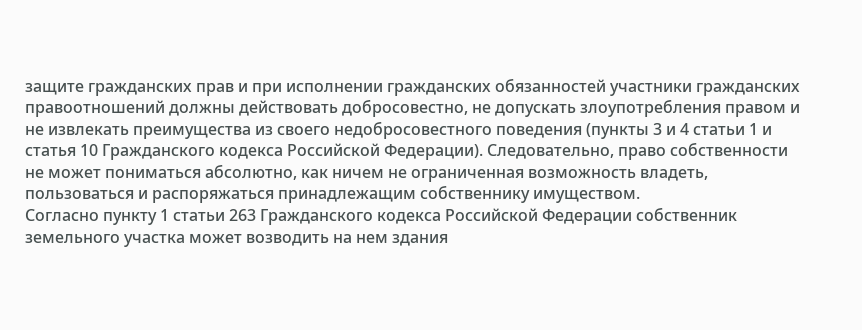защите гражданских прав и при исполнении гражданских обязанностей участники гражданских правоотношений должны действовать добросовестно, не допускать злоупотребления правом и не извлекать преимущества из своего недобросовестного поведения (пункты 3 и 4 статьи 1 и статья 10 Гражданского кодекса Российской Федерации). Следовательно, право собственности не может пониматься абсолютно, как ничем не ограниченная возможность владеть, пользоваться и распоряжаться принадлежащим собственнику имуществом.
Согласно пункту 1 статьи 263 Гражданского кодекса Российской Федерации собственник земельного участка может возводить на нем здания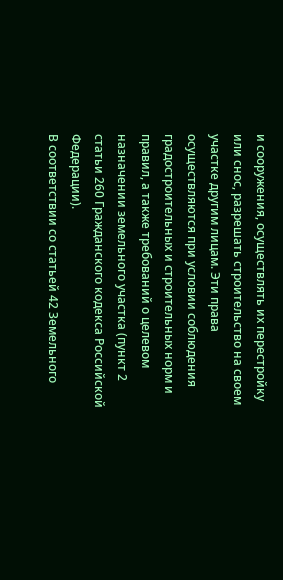и сооружения, осуществлять их перестройку или снос, разрешать строительство на своем участке другим лицам. Эти права осуществляются при условии соблюдения градостроительных и строительных норм и правил, а также требований о целевом назначении земельного участка (пункт 2 статьи 260 Гражданского кодекса Российской Федерации).
В соответствии со статьей 42 Земельного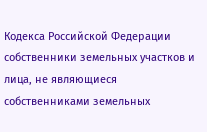Кодекса Российской Федерации собственники земельных участков и лица, не являющиеся собственниками земельных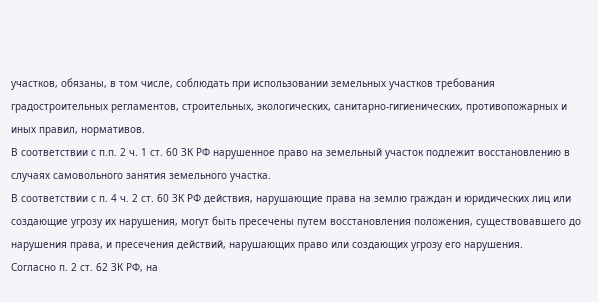участков, обязаны, в том числе, соблюдать при использовании земельных участков требования градостроительных регламентов, строительных, экологических, санитарно-гигиенических, противопожарных и иных правил, нормативов.
В соответствии с п.п. 2 ч. 1 ст. 60 ЗК РФ нарушенное право на земельный участок подлежит восстановлению в случаях самовольного занятия земельного участка.
В соответствии с п. 4 ч. 2 ст. 60 ЗК РФ действия, нарушающие права на землю граждан и юридических лиц или создающие угрозу их нарушения, могут быть пресечены путем восстановления положения, существовавшего до нарушения права, и пресечения действий, нарушающих право или создающих угрозу его нарушения.
Согласно п. 2 ст. 62 ЗК РФ, на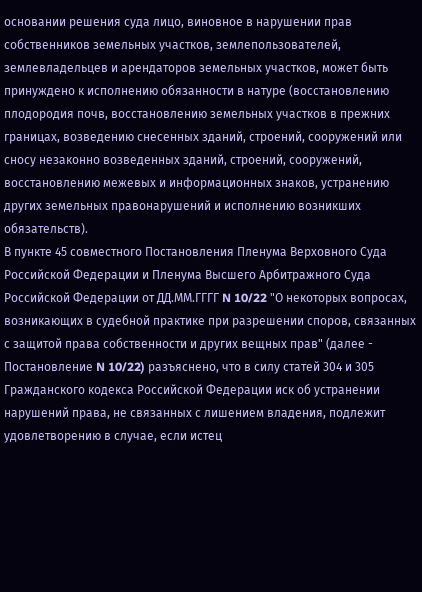основании решения суда лицо, виновное в нарушении прав собственников земельных участков, землепользователей, землевладельцев и арендаторов земельных участков, может быть принуждено к исполнению обязанности в натуре (восстановлению плодородия почв, восстановлению земельных участков в прежних границах, возведению снесенных зданий, строений, сооружений или сносу незаконно возведенных зданий, строений, сооружений, восстановлению межевых и информационных знаков, устранению других земельных правонарушений и исполнению возникших обязательств).
В пункте 45 совместного Постановления Пленума Верховного Суда Российской Федерации и Пленума Высшего Арбитражного Суда Российской Федерации от ДД.ММ.ГГГГ N 10/22 "О некоторых вопросах, возникающих в судебной практике при разрешении споров, связанных с защитой права собственности и других вещных прав" (далее - Постановление N 10/22) разъяснено, что в силу статей 304 и 305 Гражданского кодекса Российской Федерации иск об устранении нарушений права, не связанных с лишением владения, подлежит удовлетворению в случае, если истец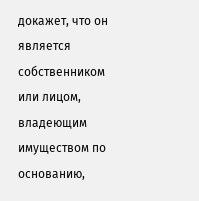докажет, что он является собственником или лицом, владеющим имуществом по основанию,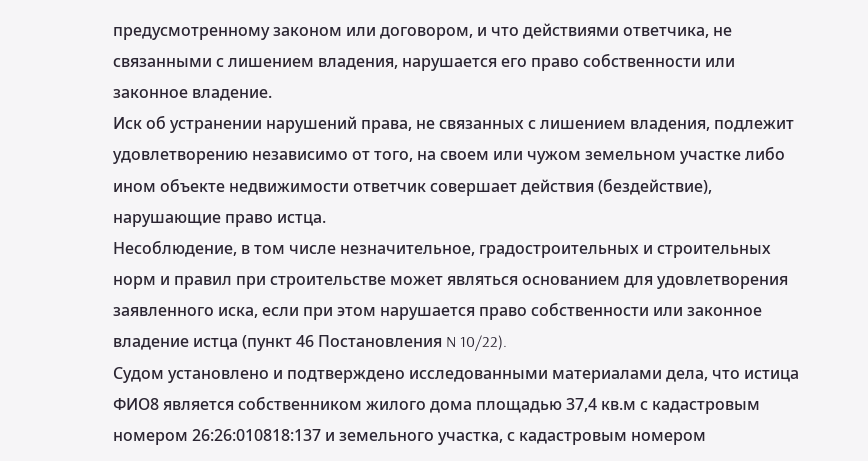предусмотренному законом или договором, и что действиями ответчика, не связанными с лишением владения, нарушается его право собственности или законное владение.
Иск об устранении нарушений права, не связанных с лишением владения, подлежит удовлетворению независимо от того, на своем или чужом земельном участке либо ином объекте недвижимости ответчик совершает действия (бездействие), нарушающие право истца.
Несоблюдение, в том числе незначительное, градостроительных и строительных норм и правил при строительстве может являться основанием для удовлетворения заявленного иска, если при этом нарушается право собственности или законное владение истца (пункт 46 Постановления N 10/22).
Судом установлено и подтверждено исследованными материалами дела, что истица ФИО8 является собственником жилого дома площадью 37,4 кв.м с кадастровым номером 26:26:010818:137 и земельного участка, с кадастровым номером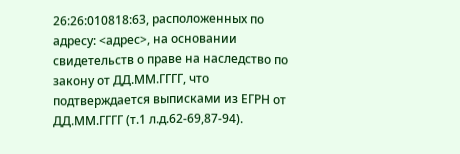26:26:010818:63, расположенных по адресу: <адрес>, на основании свидетельств о праве на наследство по закону от ДД.ММ.ГГГГ, что подтверждается выписками из ЕГРН от ДД.ММ.ГГГГ (т.1 л.д.62-69,87-94).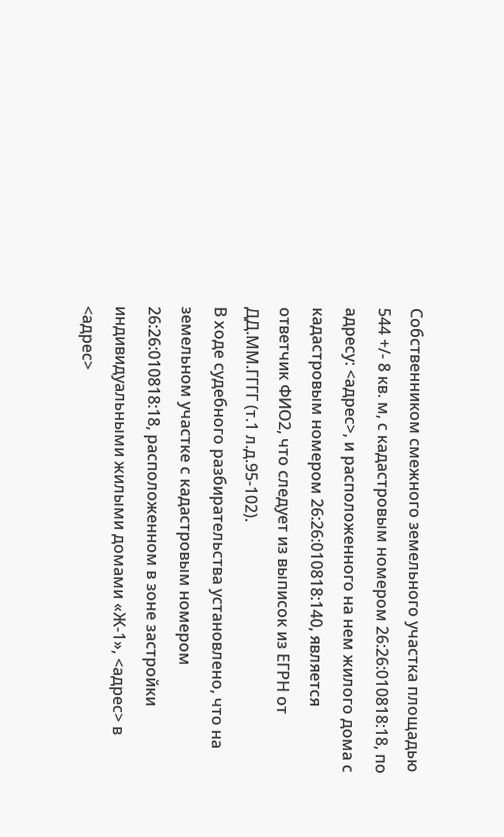Собственником смежного земельного участка площадью 544 +/- 8 кв. м, с кадастровым номером 26:26:010818:18, по адресу: <адрес>, и расположенного на нем жилого дома с кадастровым номером 26:26:010818:140, является ответчик ФИО2, что следует из выписок из ЕГРН от ДД.ММ.ГГГГ (т.1 л.д.95-102).
В ходе судебного разбирательства установлено, что на земельном участке с кадастровым номером 26:26:010818:18, расположенном в зоне застройки индивидуальными жилыми домами «Ж-1», <адрес> в <адрес>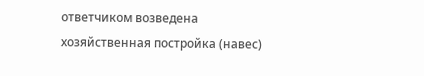ответчиком возведена хозяйственная постройка (навес)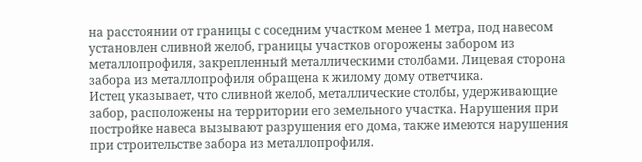на расстоянии от границы с соседним участком менее 1 метра, под навесом установлен сливной желоб, границы участков огорожены забором из металлопрофиля, закрепленный металлическими столбами. Лицевая сторона забора из металлопрофиля обращена к жилому дому ответчика.
Истец указывает, что сливной желоб, металлические столбы, удерживающие забор, расположены на территории его земельного участка. Нарушения при постройке навеса вызывают разрушения его дома, также имеются нарушения при строительстве забора из металлопрофиля.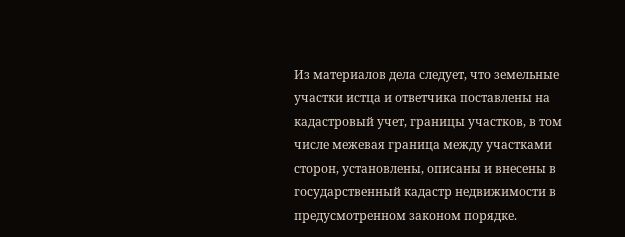Из материалов дела следует, что земельные участки истца и ответчика поставлены на кадастровый учет, границы участков, в том числе межевая граница между участками сторон, установлены, описаны и внесены в государственный кадастр недвижимости в предусмотренном законом порядке.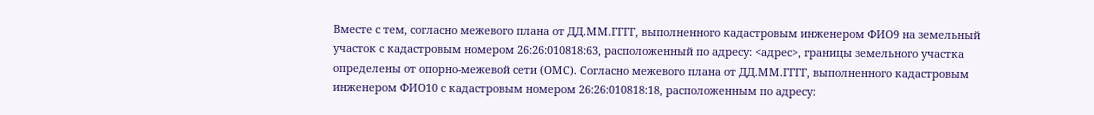Вместе с тем, согласно межевого плана от ДД.ММ.ГГГГ, выполненного кадастровым инженером ФИО9 на земельный участок с кадастровым номером 26:26:010818:63, расположенный по адресу: <адрес>, границы земельного участка определены от опорно-межевой сети (ОМС). Согласно межевого плана от ДД.ММ.ГГГГ, выполненного кадастровым инженером ФИО10 с кадастровым номером 26:26:010818:18, расположенным по адресу: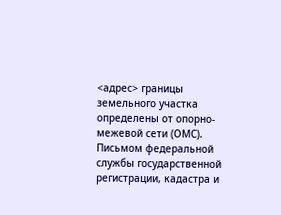<адрес> границы земельного участка определены от опорно-межевой сети (ОМС).
Письмом федеральной службы государственной регистрации, кадастра и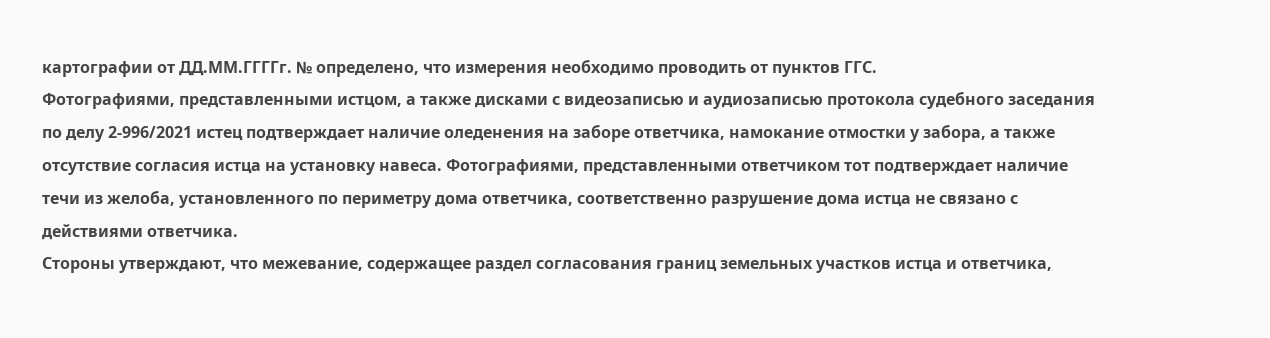картографии от ДД.ММ.ГГГГг. № определено, что измерения необходимо проводить от пунктов ГГС.
Фотографиями, представленными истцом, а также дисками с видеозаписью и аудиозаписью протокола судебного заседания по делу 2-996/2021 истец подтверждает наличие оледенения на заборе ответчика, намокание отмостки у забора, а также отсутствие согласия истца на установку навеса. Фотографиями, представленными ответчиком тот подтверждает наличие течи из желоба, установленного по периметру дома ответчика, соответственно разрушение дома истца не связано с действиями ответчика.
Стороны утверждают, что межевание, содержащее раздел согласования границ земельных участков истца и ответчика,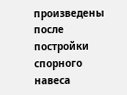произведены после постройки спорного навеса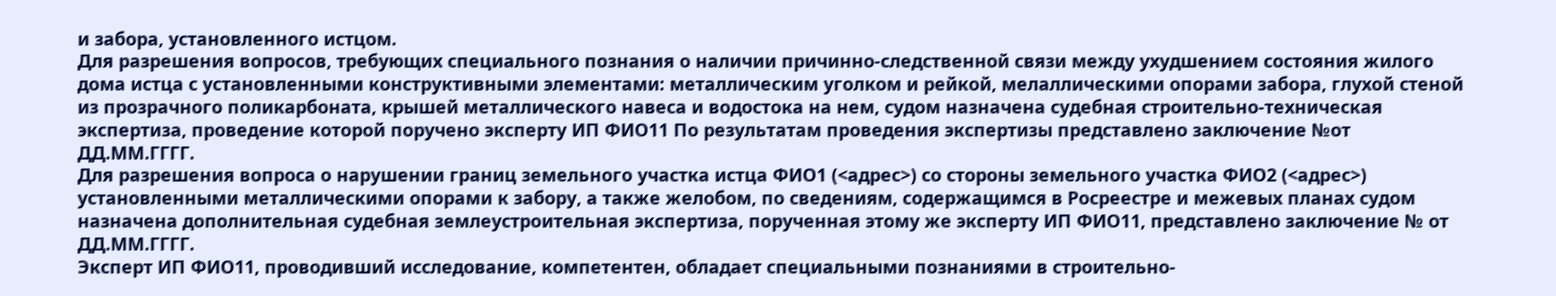и забора, установленного истцом.
Для разрешения вопросов, требующих специального познания о наличии причинно-следственной связи между ухудшением состояния жилого дома истца с установленными конструктивными элементами: металлическим уголком и рейкой, мелаллическими опорами забора, глухой стеной из прозрачного поликарбоната, крышей металлического навеса и водостока на нем, судом назначена судебная строительно-техническая экспертиза, проведение которой поручено эксперту ИП ФИО11 По результатам проведения экспертизы представлено заключение №от ДД.ММ.ГГГГ.
Для разрешения вопроса о нарушении границ земельного участка истца ФИО1 (<адрес>) со стороны земельного участка ФИО2 (<адрес>) установленными металлическими опорами к забору, а также желобом, по сведениям, содержащимся в Росреестре и межевых планах судом назначена дополнительная судебная землеустроительная экспертиза, порученная этому же эксперту ИП ФИО11, представлено заключение № от ДД.ММ.ГГГГ.
Эксперт ИП ФИО11, проводивший исследование, компетентен, обладает специальными познаниями в строительно-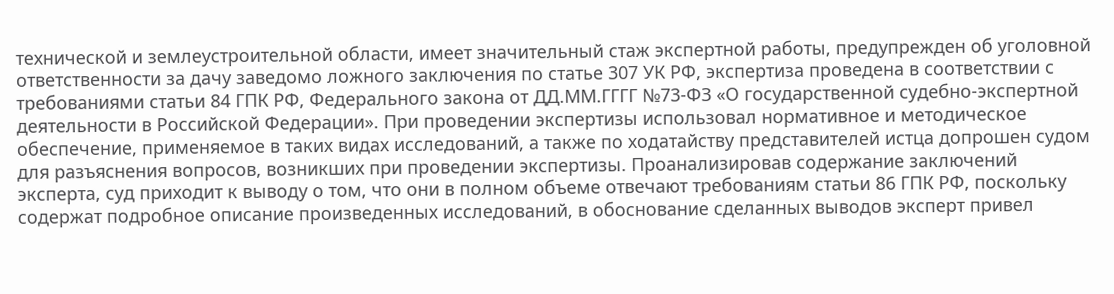технической и землеустроительной области, имеет значительный стаж экспертной работы, предупрежден об уголовной ответственности за дачу заведомо ложного заключения по статье 307 УК РФ, экспертиза проведена в соответствии с требованиями статьи 84 ГПК РФ, Федерального закона от ДД.ММ.ГГГГ №73-ФЗ «О государственной судебно-экспертной деятельности в Российской Федерации». При проведении экспертизы использовал нормативное и методическое обеспечение, применяемое в таких видах исследований, а также по ходатайству представителей истца допрошен судом для разъяснения вопросов, возникших при проведении экспертизы. Проанализировав содержание заключений эксперта, суд приходит к выводу о том, что они в полном объеме отвечают требованиям статьи 86 ГПК РФ, поскольку содержат подробное описание произведенных исследований, в обоснование сделанных выводов эксперт привел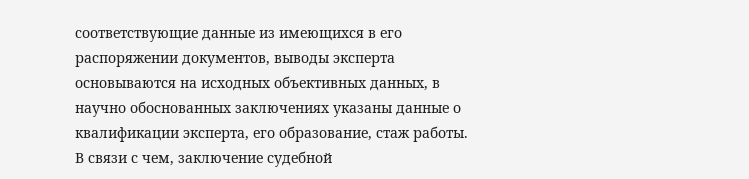соответствующие данные из имеющихся в его распоряжении документов, выводы эксперта основываются на исходных объективных данных, в научно обоснованных заключениях указаны данные о квалификации эксперта, его образование, стаж работы. В связи с чем, заключение судебной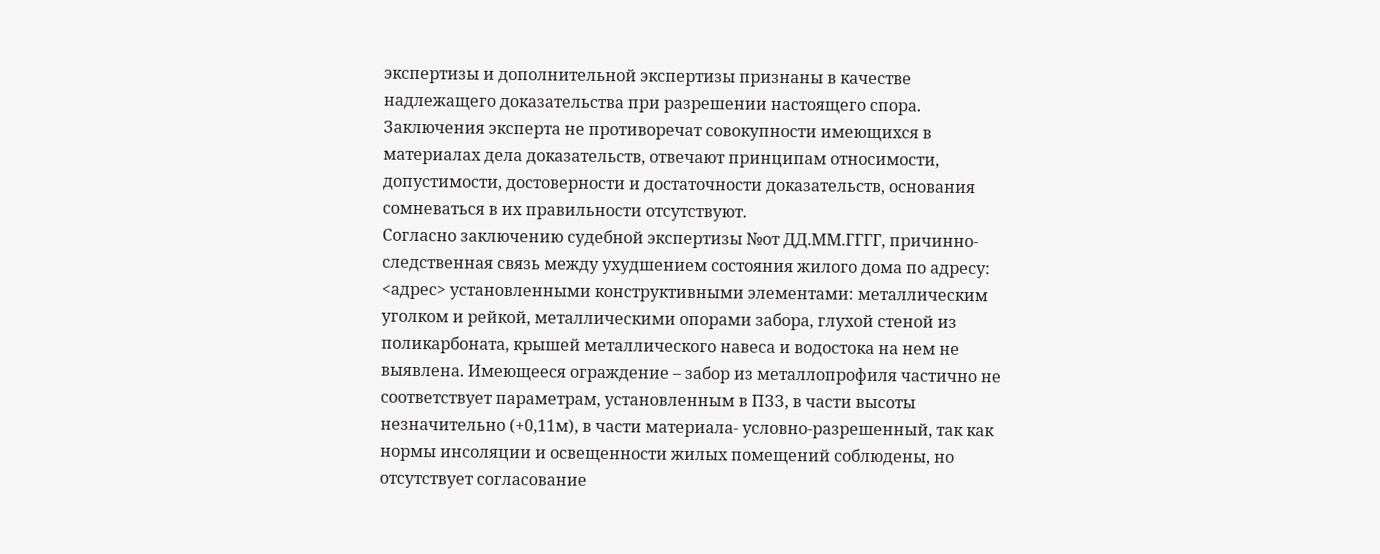экспертизы и дополнительной экспертизы признаны в качестве надлежащего доказательства при разрешении настоящего спора.
Заключения эксперта не противоречат совокупности имеющихся в материалах дела доказательств, отвечают принципам относимости, допустимости, достоверности и достаточности доказательств, основания сомневаться в их правильности отсутствуют.
Согласно заключению судебной экспертизы №от ДД.ММ.ГГГГ, причинно-следственная связь между ухудшением состояния жилого дома по адресу: <адрес> установленными конструктивными элементами: металлическим уголком и рейкой, металлическими опорами забора, глухой стеной из поликарбоната, крышей металлического навеса и водостока на нем не выявлена. Имеющееся ограждение – забор из металлопрофиля частично не соответствует параметрам, установленным в ПЗЗ, в части высоты незначительно (+0,11м), в части материала- условно-разрешенный, так как нормы инсоляции и освещенности жилых помещений соблюдены, но отсутствует согласование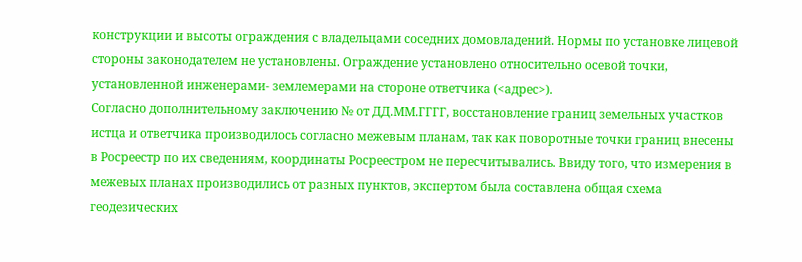конструкции и высоты ограждения с владельцами соседних домовладений. Нормы по установке лицевой стороны законодателем не установлены. Ограждение установлено относительно осевой точки, установленной инженерами- землемерами на стороне ответчика (<адрес>).
Согласно дополнительному заключению № от ДД.ММ.ГГГГ, восстановление границ земельных участков истца и ответчика производилось согласно межевым планам, так как поворотные точки границ внесены в Росреестр по их сведениям, координаты Росреестром не пересчитывались. Ввиду того, что измерения в межевых планах производились от разных пунктов, экспертом была составлена общая схема геодезических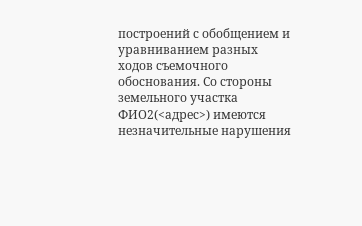построений с обобщением и уравниванием разных ходов съемочного обоснования. Со стороны земельного участка ФИО2(<адрес>) имеются незначительные нарушения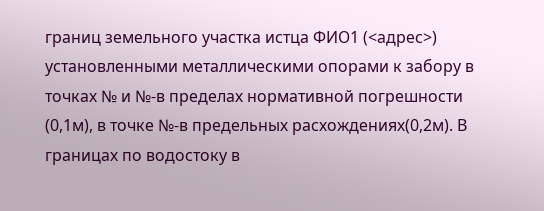границ земельного участка истца ФИО1 (<адрес>) установленными металлическими опорами к забору в точках № и №-в пределах нормативной погрешности (0,1м), в точке №-в предельных расхождениях(0,2м). В границах по водостоку в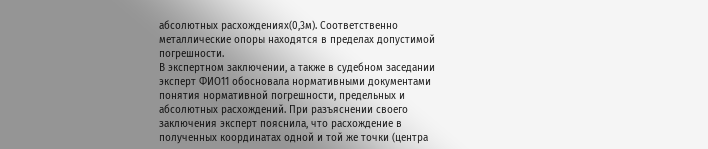абсолютных расхождениях(0,3м). Соответственно металлические опоры находятся в пределах допустимой погрешности.
В экспертном заключении, а также в судебном заседании эксперт ФИО11 обосновала нормативными документами понятия нормативной погрешности, предельных и абсолютных расхождений. При разъяснении своего заключения эксперт пояснила, что расхождение в полученных координатах одной и той же точки (центра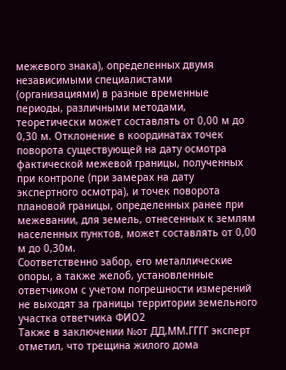межевого знака), определенных двумя независимыми специалистами (организациями) в разные временные периоды, различными методами, теоретически может составлять от 0,00 м до 0,30 м. Отклонение в координатах точек поворота существующей на дату осмотра фактической межевой границы, полученных при контроле (при замерах на дату экспертного осмотра), и точек поворота плановой границы, определенных ранее при межевании, для земель, отнесенных к землям населенных пунктов, может составлять от 0,00 м до 0,30м.
Соответственно забор, его металлические опоры, а также желоб, установленные ответчиком с учетом погрешности измерений не выходят за границы территории земельного участка ответчика ФИО2
Также в заключении №от ДД.ММ.ГГГГ эксперт отметил, что трещина жилого дома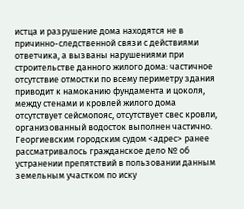истца и разрушение дома находятся не в причинно-следственной связи с действиями ответчика, а вызваны нарушениями при строительстве данного жилого дома: частичное отсутствие отмостки по всему периметру здания приводит к намоканию фундамента и цоколя, между стенами и кровлей жилого дома отсутствует сейсмопояс, отсутствует свес кровли, организованный водосток выполнен частично.
Георгиевским городским судом <адрес> ранее рассматривалось гражданское дело № об устранении препятствий в пользовании данным земельным участком по иску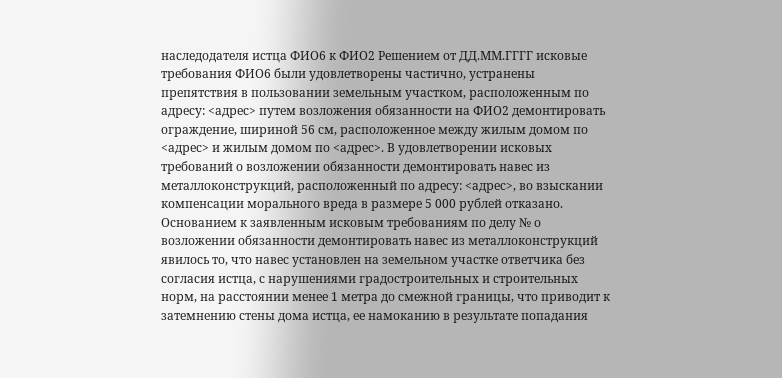наследодателя истца ФИО6 к ФИО2 Решением от ДД.ММ.ГГГГ исковые требования ФИО6 были удовлетворены частично, устранены препятствия в пользовании земельным участком, расположенным по адресу: <адрес> путем возложения обязанности на ФИО2 демонтировать ограждение, шириной 56 см, расположенное между жилым домом по <адрес> и жилым домом по <адрес>. В удовлетворении исковых требований о возложении обязанности демонтировать навес из металлоконструкций, расположенный по адресу: <адрес>, во взыскании компенсации морального вреда в размере 5 000 рублей отказано.
Основанием к заявленным исковым требованиям по делу № о возложении обязанности демонтировать навес из металлоконструкций явилось то, что навес установлен на земельном участке ответчика без согласия истца, с нарушениями градостроительных и строительных норм, на расстоянии менее 1 метра до смежной границы, что приводит к затемнению стены дома истца, ее намоканию в результате попадания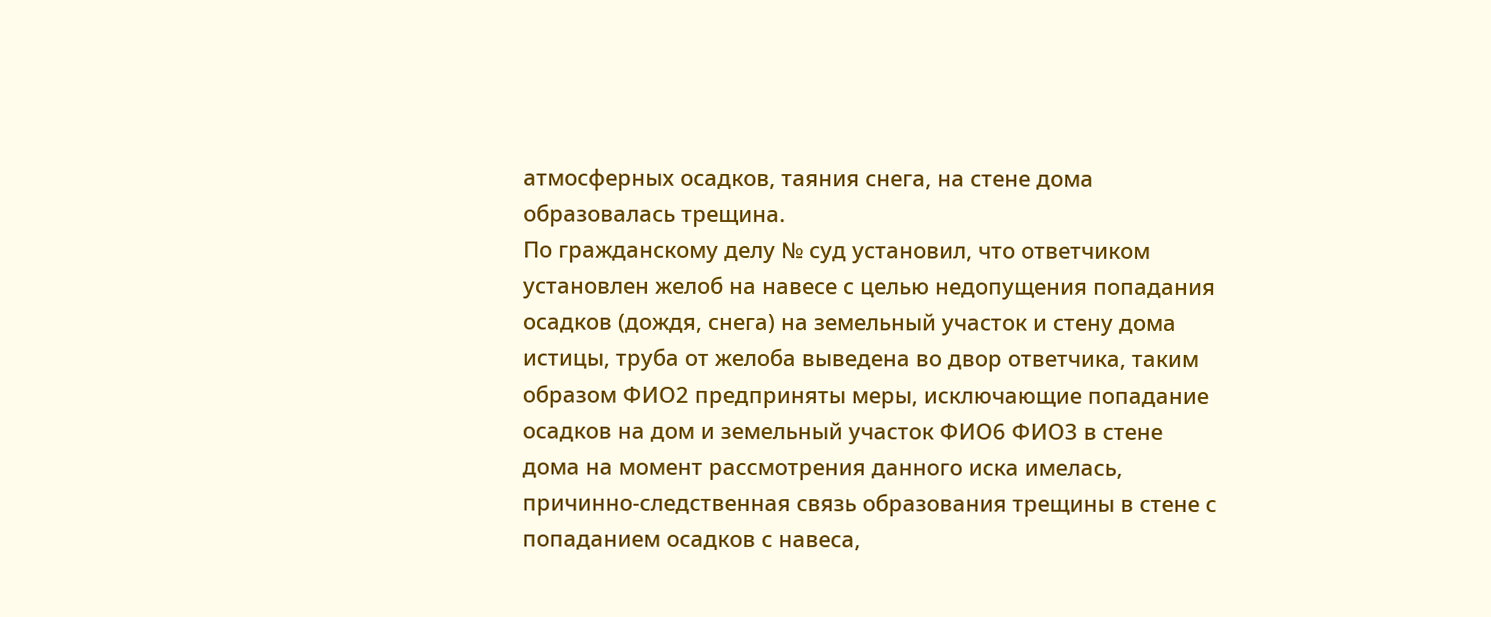атмосферных осадков, таяния снега, на стене дома образовалась трещина.
По гражданскому делу № суд установил, что ответчиком установлен желоб на навесе с целью недопущения попадания осадков (дождя, снега) на земельный участок и стену дома истицы, труба от желоба выведена во двор ответчика, таким образом ФИО2 предприняты меры, исключающие попадание осадков на дом и земельный участок ФИО6 ФИО3 в стене дома на момент рассмотрения данного иска имелась, причинно-следственная связь образования трещины в стене с попаданием осадков с навеса,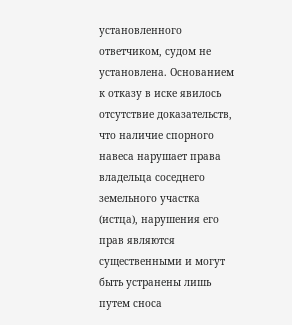установленного ответчиком, судом не установлена. Основанием к отказу в иске явилось отсутствие доказательств, что наличие спорного навеса нарушает права владельца соседнего земельного участка (истца), нарушения его прав являются существенными и могут быть устранены лишь путем сноса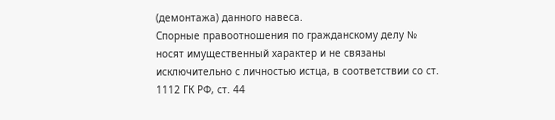(демонтажа) данного навеса.
Спорные правоотношения по гражданскому делу № носят имущественный характер и не связаны исключительно с личностью истца, в соответствии со ст. 1112 ГК РФ, ст. 44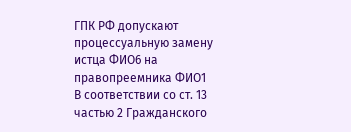ГПК РФ допускают процессуальную замену истца ФИО6 на правопреемника ФИО1
В соответствии со ст. 13 частью 2 Гражданского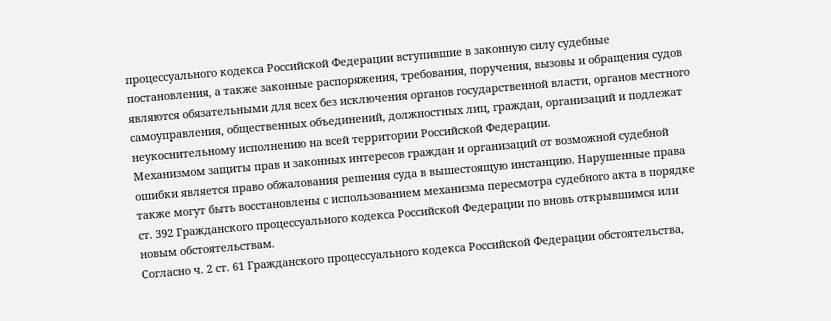процессуального кодекса Российской Федерации вступившие в законную силу судебные постановления, а также законные распоряжения, требования, поручения, вызовы и обращения судов являются обязательными для всех без исключения органов государственной власти, органов местного самоуправления, общественных объединений, должностных лиц, граждан, организаций и подлежат неукоснительному исполнению на всей территории Российской Федерации.
Механизмом защиты прав и законных интересов граждан и организаций от возможной судебной ошибки является право обжалования решения суда в вышестоящую инстанцию. Нарушенные права также могут быть восстановлены с использованием механизма пересмотра судебного акта в порядке ст. 392 Гражданского процессуального кодекса Российской Федерации по вновь открывшимся или новым обстоятельствам.
Согласно ч. 2 ст. 61 Гражданского процессуального кодекса Российской Федерации обстоятельства,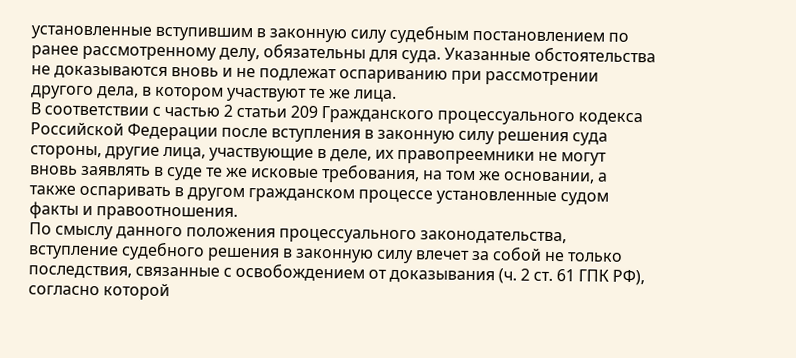установленные вступившим в законную силу судебным постановлением по ранее рассмотренному делу, обязательны для суда. Указанные обстоятельства не доказываются вновь и не подлежат оспариванию при рассмотрении другого дела, в котором участвуют те же лица.
В соответствии с частью 2 статьи 209 Гражданского процессуального кодекса Российской Федерации после вступления в законную силу решения суда стороны, другие лица, участвующие в деле, их правопреемники не могут вновь заявлять в суде те же исковые требования, на том же основании, а также оспаривать в другом гражданском процессе установленные судом факты и правоотношения.
По смыслу данного положения процессуального законодательства, вступление судебного решения в законную силу влечет за собой не только последствия, связанные с освобождением от доказывания (ч. 2 ст. 61 ГПК РФ), согласно которой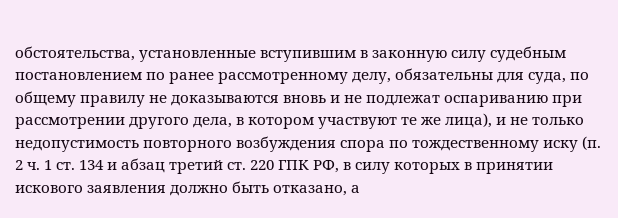обстоятельства, установленные вступившим в законную силу судебным постановлением по ранее рассмотренному делу, обязательны для суда, по общему правилу не доказываются вновь и не подлежат оспариванию при рассмотрении другого дела, в котором участвуют те же лица), и не только недопустимость повторного возбуждения спора по тождественному иску (п. 2 ч. 1 ст. 134 и абзац третий ст. 220 ГПК РФ, в силу которых в принятии искового заявления должно быть отказано, а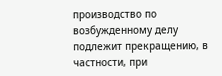производство по возбужденному делу подлежит прекращению, в частности, при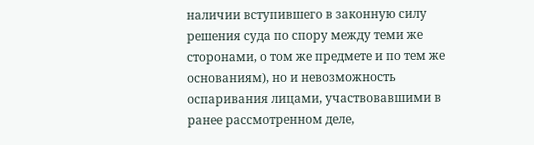наличии вступившего в законную силу решения суда по спору между теми же сторонами, о том же предмете и по тем же основаниям), но и невозможность оспаривания лицами, участвовавшими в ранее рассмотренном деле,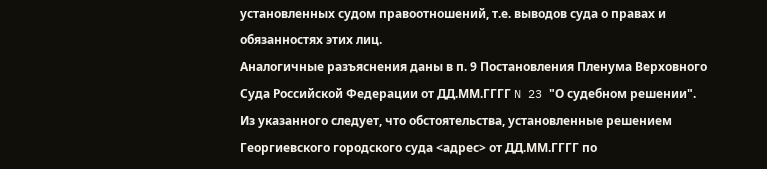установленных судом правоотношений, т.е. выводов суда о правах и обязанностях этих лиц.
Аналогичные разъяснения даны в п. 9 Постановления Пленума Верховного Суда Российской Федерации от ДД.ММ.ГГГГ N 23 "О судебном решении".
Из указанного следует, что обстоятельства, установленные решением Георгиевского городского суда <адрес> от ДД.ММ.ГГГГ по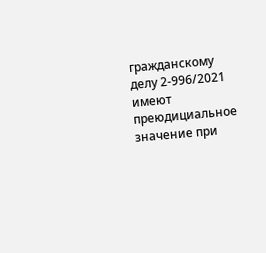гражданскому делу 2-996/2021 имеют преюдициальное значение при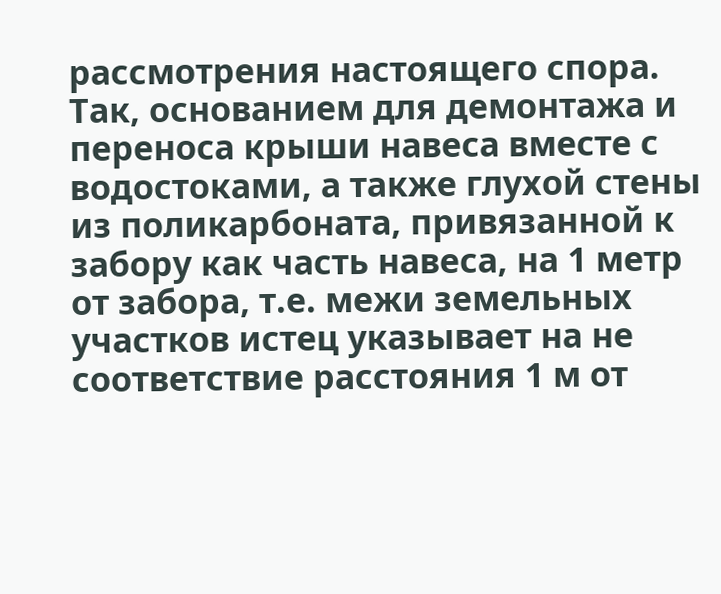рассмотрения настоящего спора.
Так, основанием для демонтажа и переноса крыши навеса вместе с водостоками, а также глухой стены из поликарбоната, привязанной к забору как часть навеса, на 1 метр от забора, т.е. межи земельных участков истец указывает на не соответствие расстояния 1 м от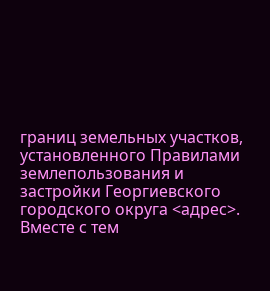границ земельных участков, установленного Правилами землепользования и застройки Георгиевского городского округа <адрес>.
Вместе с тем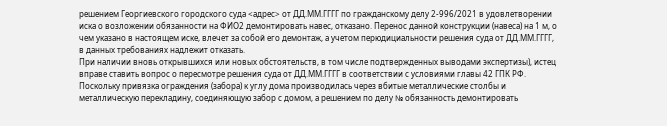решением Георгиевского городского суда <адрес> от ДД.ММ.ГГГГ по гражданскому делу 2-996/2021 в удовлетворении иска о возложении обязанности на ФИО2 демонтировать навес, отказано. Перенос данной конструкции (навеса) на 1 м, о чем указано в настоящем иске, влечет за собой его демонтаж, а учетом перюдициальности решения суда от ДД.ММ.ГГГГ, в данных требованиях надлежит отказать.
При наличии вновь открывшихся или новых обстоятельств, в том числе подтвержденных выводами экспертизы), истец вправе ставить вопрос о пересмотре решения суда от ДД.ММ.ГГГГ в соответствии с условиями главы 42 ГПК РФ.
Поскольку привязка ограждения (забора) к углу дома производилась через вбитые металлические столбы и металлическую перекладину, соединяющую забор с домом, а решением по делу № обязанность демонтировать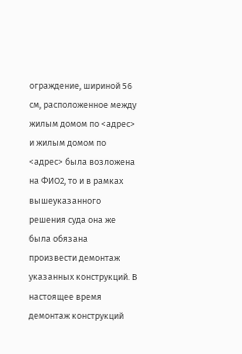ограждение, шириной 56 см, расположенное между жилым домом по <адрес> и жилым домом по <адрес> была возложена на ФИО2, то и в рамках вышеуказанного решения суда она же была обязана произвести демонтаж указанных конструкций. В настоящее время демонтаж конструкций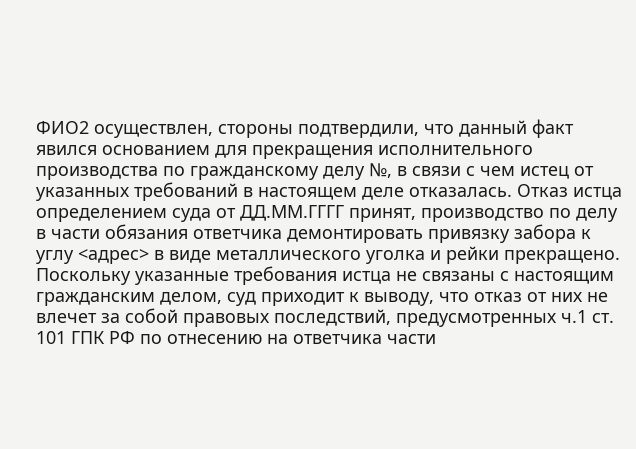ФИО2 осуществлен, стороны подтвердили, что данный факт явился основанием для прекращения исполнительного производства по гражданскому делу №, в связи с чем истец от указанных требований в настоящем деле отказалась. Отказ истца определением суда от ДД.ММ.ГГГГ принят, производство по делу в части обязания ответчика демонтировать привязку забора к углу <адрес> в виде металлического уголка и рейки прекращено. Поскольку указанные требования истца не связаны с настоящим гражданским делом, суд приходит к выводу, что отказ от них не влечет за собой правовых последствий, предусмотренных ч.1 ст. 101 ГПК РФ по отнесению на ответчика части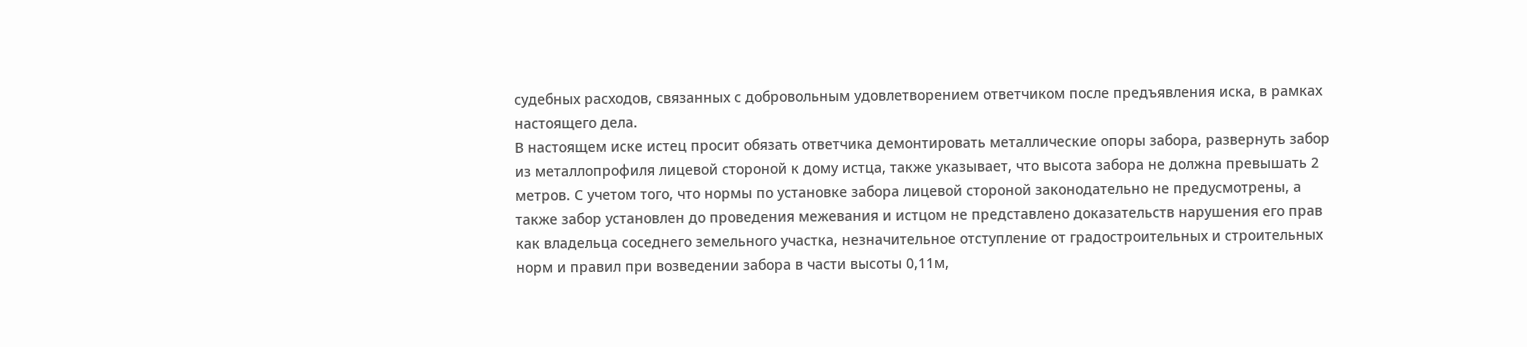судебных расходов, связанных с добровольным удовлетворением ответчиком после предъявления иска, в рамках настоящего дела.
В настоящем иске истец просит обязать ответчика демонтировать металлические опоры забора, развернуть забор из металлопрофиля лицевой стороной к дому истца, также указывает, что высота забора не должна превышать 2 метров. С учетом того, что нормы по установке забора лицевой стороной законодательно не предусмотрены, а также забор установлен до проведения межевания и истцом не представлено доказательств нарушения его прав как владельца соседнего земельного участка, незначительное отступление от градостроительных и строительных норм и правил при возведении забора в части высоты 0,11м,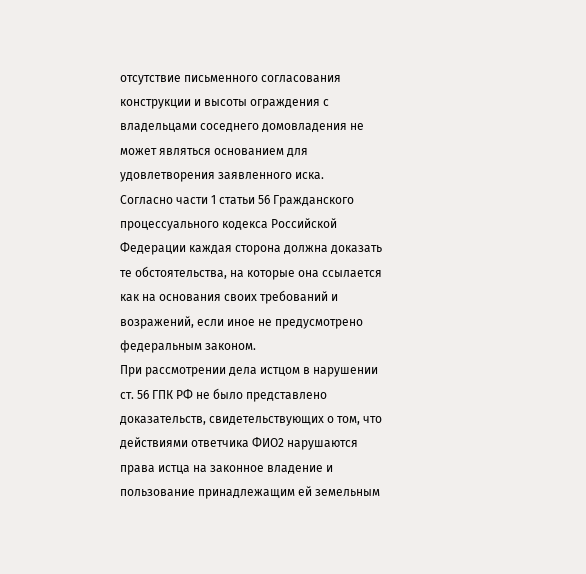отсутствие письменного согласования конструкции и высоты ограждения с владельцами соседнего домовладения не может являться основанием для удовлетворения заявленного иска.
Согласно части 1 статьи 56 Гражданского процессуального кодекса Российской Федерации каждая сторона должна доказать те обстоятельства, на которые она ссылается как на основания своих требований и возражений, если иное не предусмотрено федеральным законом.
При рассмотрении дела истцом в нарушении ст. 56 ГПК РФ не было представлено доказательств, свидетельствующих о том, что действиями ответчика ФИО2 нарушаются права истца на законное владение и пользование принадлежащим ей земельным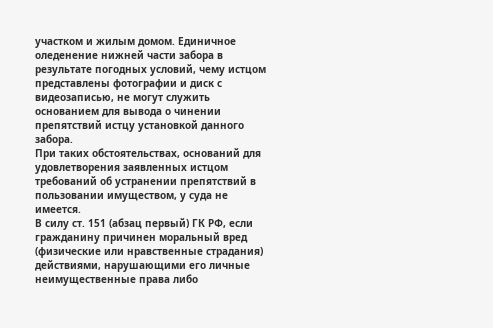участком и жилым домом. Единичное оледенение нижней части забора в результате погодных условий, чему истцом представлены фотографии и диск с видеозаписью, не могут служить основанием для вывода о чинении препятствий истцу установкой данного забора.
При таких обстоятельствах, оснований для удовлетворения заявленных истцом требований об устранении препятствий в пользовании имуществом, у суда не имеется.
В силу ст. 151 (абзац первый) ГК РФ, если гражданину причинен моральный вред (физические или нравственные страдания) действиями, нарушающими его личные неимущественные права либо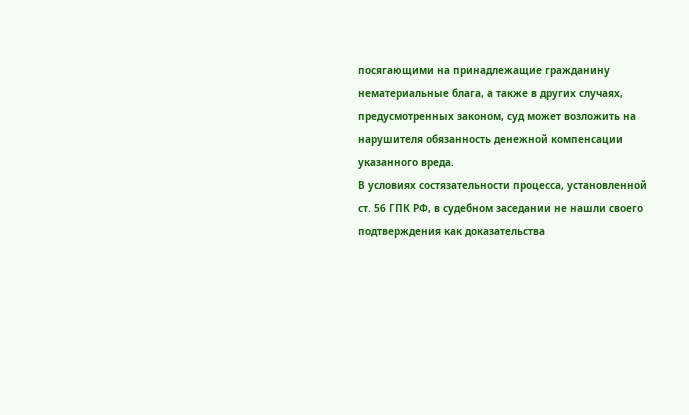посягающими на принадлежащие гражданину нематериальные блага, а также в других случаях, предусмотренных законом, суд может возложить на нарушителя обязанность денежной компенсации указанного вреда.
В условиях состязательности процесса, установленной ст. 56 ГПК РФ, в судебном заседании не нашли своего подтверждения как доказательства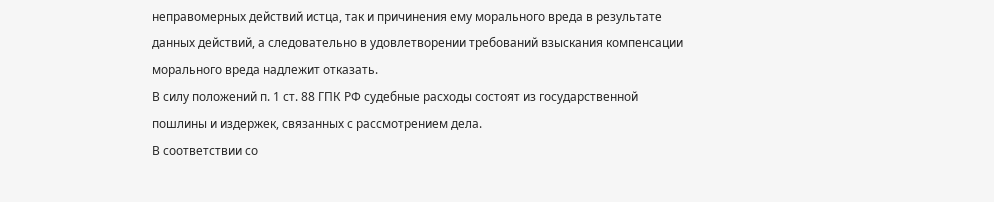неправомерных действий истца, так и причинения ему морального вреда в результате данных действий, а следовательно в удовлетворении требований взыскания компенсации морального вреда надлежит отказать.
В силу положений п. 1 ст. 88 ГПК РФ судебные расходы состоят из государственной пошлины и издержек, связанных с рассмотрением дела.
В соответствии со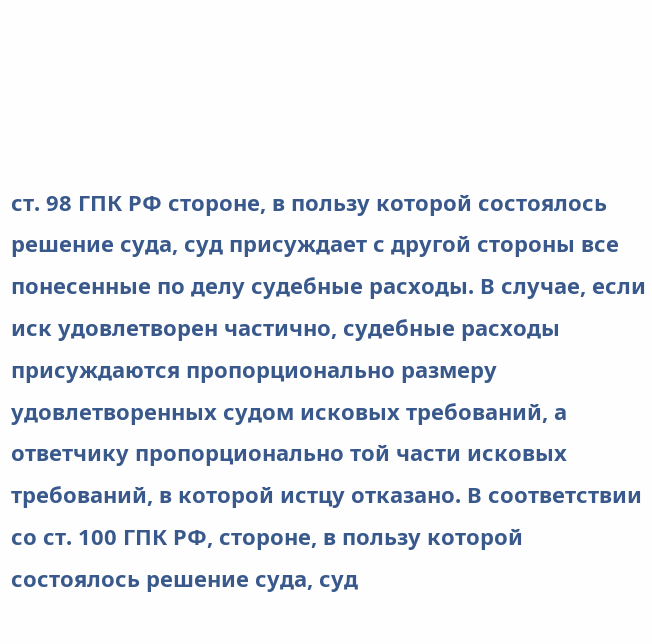ст. 98 ГПК РФ стороне, в пользу которой состоялось решение суда, суд присуждает с другой стороны все понесенные по делу судебные расходы. В случае, если иск удовлетворен частично, судебные расходы присуждаются пропорционально размеру удовлетворенных судом исковых требований, а ответчику пропорционально той части исковых требований, в которой истцу отказано. В соответствии со ст. 100 ГПК РФ, стороне, в пользу которой состоялось решение суда, суд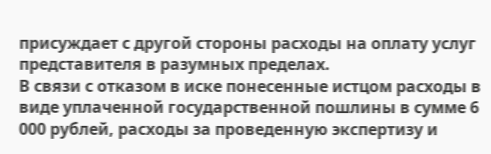присуждает с другой стороны расходы на оплату услуг представителя в разумных пределах.
В связи с отказом в иске понесенные истцом расходы в виде уплаченной государственной пошлины в сумме 6 000 рублей, расходы за проведенную экспертизу и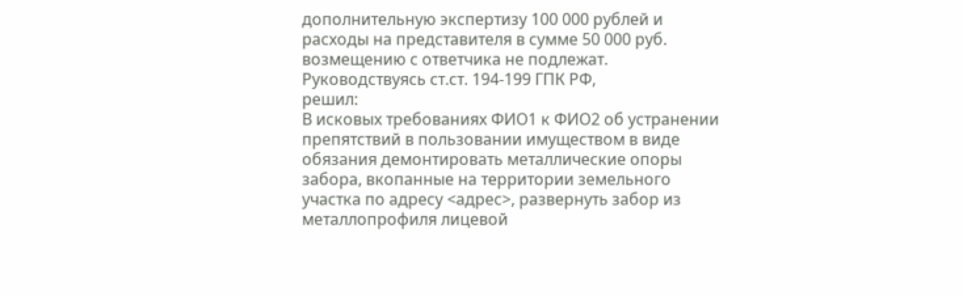дополнительную экспертизу 100 000 рублей и расходы на представителя в сумме 50 000 руб. возмещению с ответчика не подлежат.
Руководствуясь ст.ст. 194-199 ГПК РФ,
решил:
В исковых требованиях ФИО1 к ФИО2 об устранении препятствий в пользовании имуществом в виде обязания демонтировать металлические опоры забора, вкопанные на территории земельного участка по адресу <адрес>, развернуть забор из металлопрофиля лицевой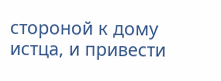стороной к дому истца, и привести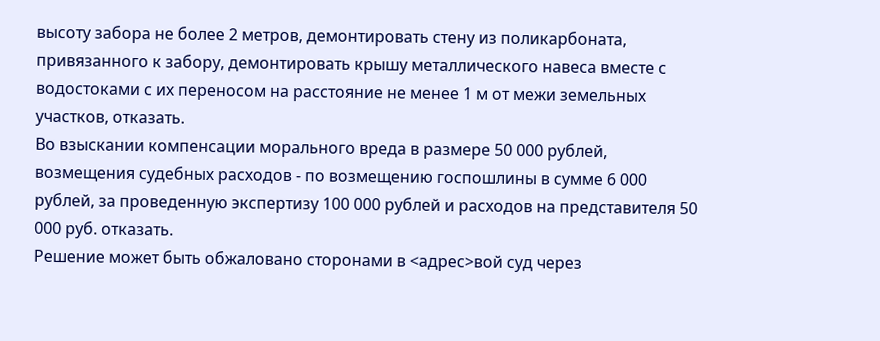высоту забора не более 2 метров, демонтировать стену из поликарбоната, привязанного к забору, демонтировать крышу металлического навеса вместе с водостоками с их переносом на расстояние не менее 1 м от межи земельных участков, отказать.
Во взыскании компенсации морального вреда в размере 50 000 рублей, возмещения судебных расходов - по возмещению госпошлины в сумме 6 000 рублей, за проведенную экспертизу 100 000 рублей и расходов на представителя 50 000 руб. отказать.
Решение может быть обжаловано сторонами в <адрес>вой суд через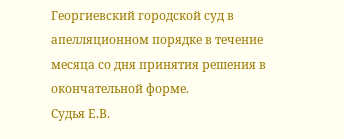Георгиевский городской суд в апелляционном порядке в течение месяца со дня принятия решения в окончательной форме.
Судья Е.В.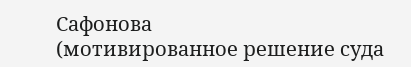Сафонова
(мотивированное решение суда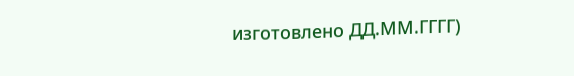изготовлено ДД.ММ.ГГГГ)